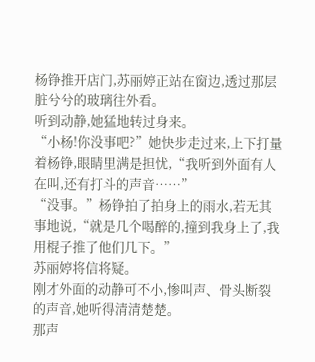杨铮推开店门,苏丽婷正站在窗边,透过那层脏兮兮的玻璃往外看。
听到动静,她猛地转过身来。
“小杨!你没事吧?”她快步走过来,上下打量着杨铮,眼睛里满是担忧,“我听到外面有人在叫,还有打斗的声音……”
“没事。”杨铮拍了拍身上的雨水,若无其事地说,“就是几个喝醉的,撞到我身上了,我用棍子推了他们几下。”
苏丽婷将信将疑。
刚才外面的动静可不小,惨叫声、骨头断裂的声音,她听得清清楚楚。
那声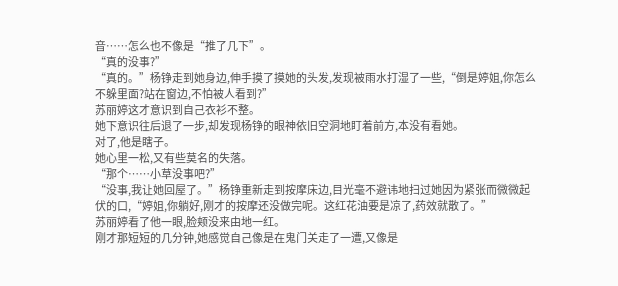音……怎么也不像是“推了几下”。
“真的没事?”
“真的。”杨铮走到她身边,伸手摸了摸她的头发,发现被雨水打湿了一些,“倒是婷姐,你怎么不躲里面?站在窗边,不怕被人看到?”
苏丽婷这才意识到自己衣衫不整。
她下意识往后退了一步,却发现杨铮的眼神依旧空洞地盯着前方,本没有看她。
对了,他是瞎子。
她心里一松,又有些莫名的失落。
“那个……小草没事吧?”
“没事,我让她回屋了。”杨铮重新走到按摩床边,目光毫不避讳地扫过她因为紧张而微微起伏的口,“婷姐,你躺好,刚才的按摩还没做完呢。这红花油要是凉了,药效就散了。”
苏丽婷看了他一眼,脸颊没来由地一红。
刚才那短短的几分钟,她感觉自己像是在鬼门关走了一遭,又像是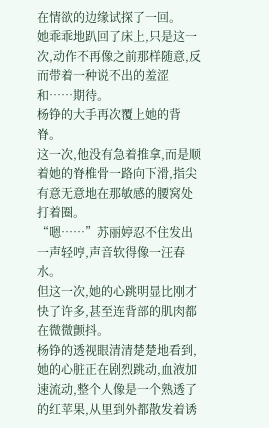在情欲的边缘试探了一回。
她乖乖地趴回了床上,只是这一次,动作不再像之前那样随意,反而带着一种说不出的羞涩和……期待。
杨铮的大手再次覆上她的背脊。
这一次,他没有急着推拿,而是顺着她的脊椎骨一路向下滑,指尖有意无意地在那敏感的腰窝处打着圈。
“嗯……”苏丽婷忍不住发出一声轻哼,声音软得像一汪春水。
但这一次,她的心跳明显比刚才快了许多,甚至连背部的肌肉都在微微颤抖。
杨铮的透视眼清清楚楚地看到,她的心脏正在剧烈跳动,血液加速流动,整个人像是一个熟透了的红苹果,从里到外都散发着诱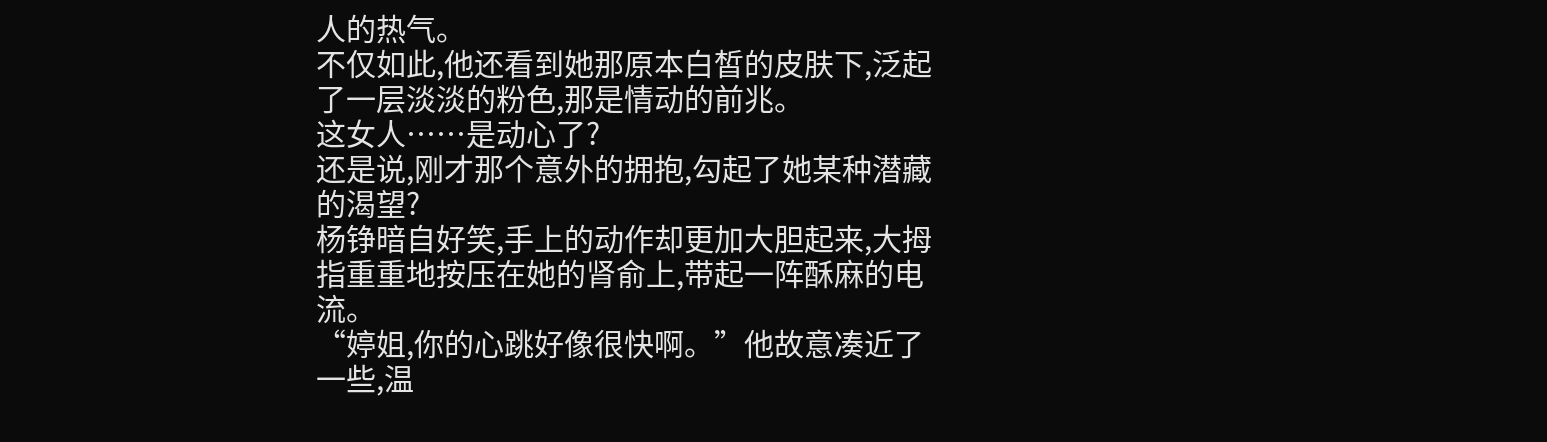人的热气。
不仅如此,他还看到她那原本白皙的皮肤下,泛起了一层淡淡的粉色,那是情动的前兆。
这女人……是动心了?
还是说,刚才那个意外的拥抱,勾起了她某种潜藏的渴望?
杨铮暗自好笑,手上的动作却更加大胆起来,大拇指重重地按压在她的肾俞上,带起一阵酥麻的电流。
“婷姐,你的心跳好像很快啊。”他故意凑近了一些,温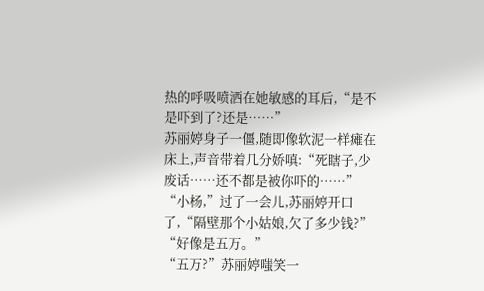热的呼吸喷洒在她敏感的耳后,“是不是吓到了?还是……”
苏丽婷身子一僵,随即像软泥一样瘫在床上,声音带着几分娇嗔:“死瞎子,少废话……还不都是被你吓的……”
“小杨,”过了一会儿,苏丽婷开口了,“隔壁那个小姑娘,欠了多少钱?”
“好像是五万。”
“五万?”苏丽婷嗤笑一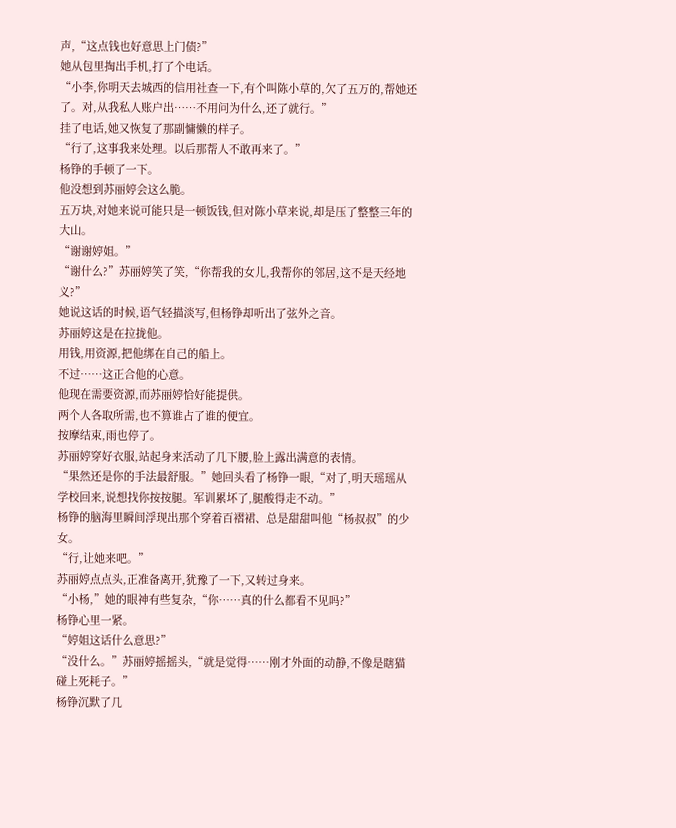声,“这点钱也好意思上门债?”
她从包里掏出手机,打了个电话。
“小李,你明天去城西的信用社查一下,有个叫陈小草的,欠了五万的,帮她还了。对,从我私人账户出……不用问为什么,还了就行。”
挂了电话,她又恢复了那副慵懒的样子。
“行了,这事我来处理。以后那帮人不敢再来了。”
杨铮的手顿了一下。
他没想到苏丽婷会这么脆。
五万块,对她来说可能只是一顿饭钱,但对陈小草来说,却是压了整整三年的大山。
“谢谢婷姐。”
“谢什么?”苏丽婷笑了笑,“你帮我的女儿,我帮你的邻居,这不是天经地义?”
她说这话的时候,语气轻描淡写,但杨铮却听出了弦外之音。
苏丽婷这是在拉拢他。
用钱,用资源,把他绑在自己的船上。
不过……这正合他的心意。
他现在需要资源,而苏丽婷恰好能提供。
两个人各取所需,也不算谁占了谁的便宜。
按摩结束,雨也停了。
苏丽婷穿好衣服,站起身来活动了几下腰,脸上露出满意的表情。
“果然还是你的手法最舒服。”她回头看了杨铮一眼,“对了,明天瑶瑶从学校回来,说想找你按按腿。军训累坏了,腿酸得走不动。”
杨铮的脑海里瞬间浮现出那个穿着百褶裙、总是甜甜叫他“杨叔叔”的少女。
“行,让她来吧。”
苏丽婷点点头,正准备离开,犹豫了一下,又转过身来。
“小杨,”她的眼神有些复杂,“你……真的什么都看不见吗?”
杨铮心里一紧。
“婷姐这话什么意思?”
“没什么。”苏丽婷摇摇头,“就是觉得……刚才外面的动静,不像是瞎猫碰上死耗子。”
杨铮沉默了几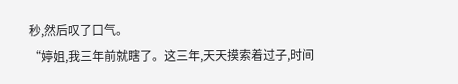秒,然后叹了口气。
“婷姐,我三年前就瞎了。这三年,天天摸索着过子,时间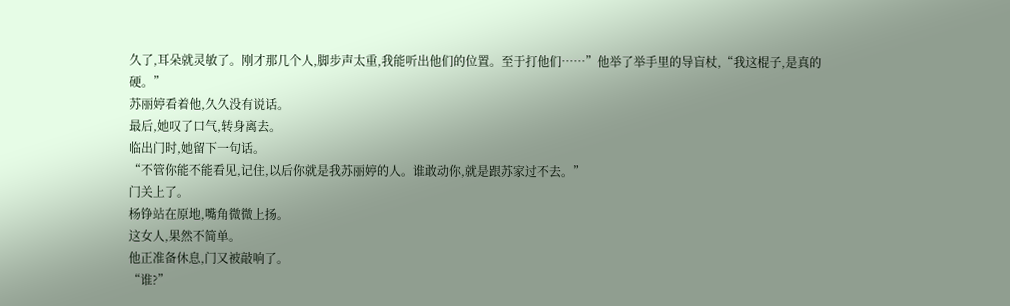久了,耳朵就灵敏了。刚才那几个人,脚步声太重,我能听出他们的位置。至于打他们……”他举了举手里的导盲杖,“我这棍子,是真的硬。”
苏丽婷看着他,久久没有说话。
最后,她叹了口气,转身离去。
临出门时,她留下一句话。
“不管你能不能看见,记住,以后你就是我苏丽婷的人。谁敢动你,就是跟苏家过不去。”
门关上了。
杨铮站在原地,嘴角微微上扬。
这女人,果然不简单。
他正准备休息,门又被敲响了。
“谁?”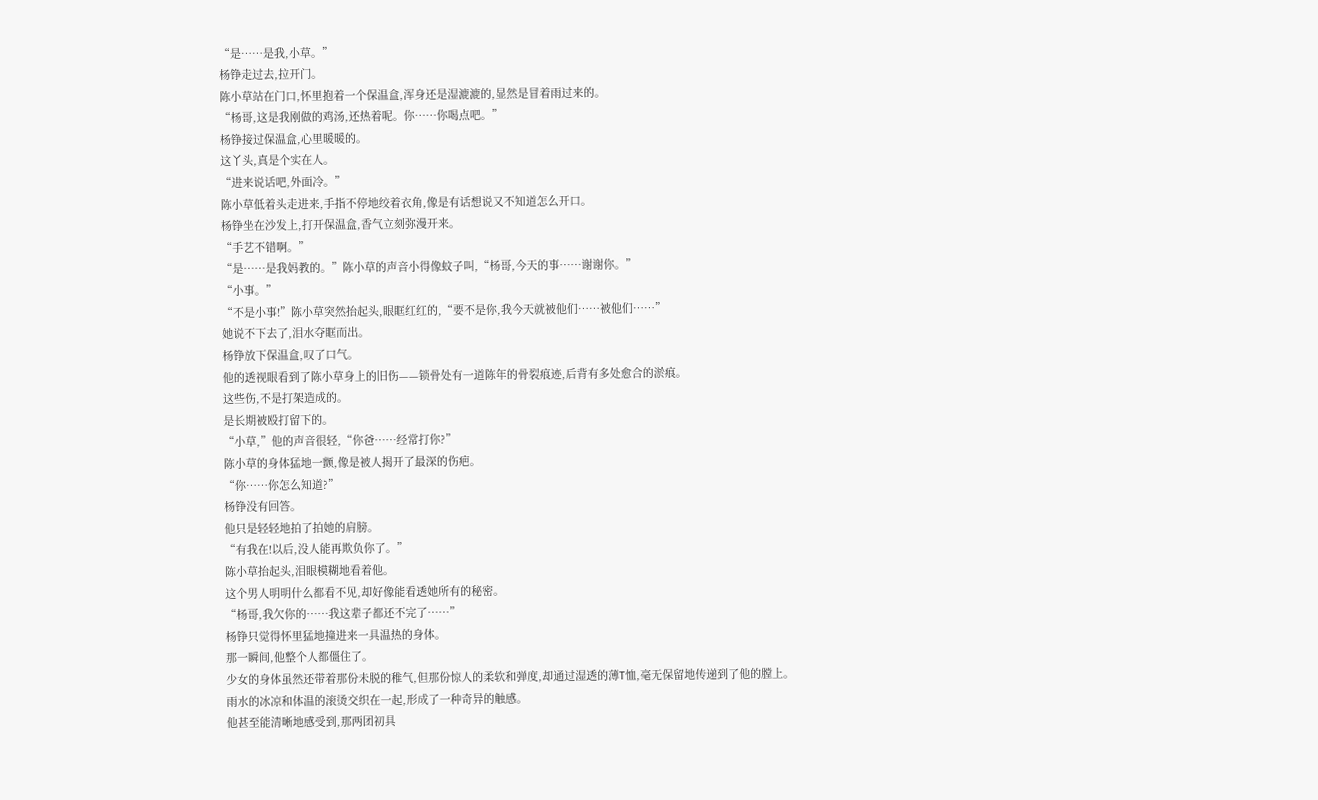“是……是我,小草。”
杨铮走过去,拉开门。
陈小草站在门口,怀里抱着一个保温盒,浑身还是湿漉漉的,显然是冒着雨过来的。
“杨哥,这是我刚做的鸡汤,还热着呢。你……你喝点吧。”
杨铮接过保温盒,心里暖暖的。
这丫头,真是个实在人。
“进来说话吧,外面冷。”
陈小草低着头走进来,手指不停地绞着衣角,像是有话想说又不知道怎么开口。
杨铮坐在沙发上,打开保温盒,香气立刻弥漫开来。
“手艺不错啊。”
“是……是我妈教的。”陈小草的声音小得像蚊子叫,“杨哥,今天的事……谢谢你。”
“小事。”
“不是小事!”陈小草突然抬起头,眼眶红红的,“要不是你,我今天就被他们……被他们……”
她说不下去了,泪水夺眶而出。
杨铮放下保温盒,叹了口气。
他的透视眼看到了陈小草身上的旧伤——锁骨处有一道陈年的骨裂痕迹,后背有多处愈合的淤痕。
这些伤,不是打架造成的。
是长期被殴打留下的。
“小草,”他的声音很轻,“你爸……经常打你?”
陈小草的身体猛地一颤,像是被人揭开了最深的伤疤。
“你……你怎么知道?”
杨铮没有回答。
他只是轻轻地拍了拍她的肩膀。
“有我在!以后,没人能再欺负你了。”
陈小草抬起头,泪眼模糊地看着他。
这个男人明明什么都看不见,却好像能看透她所有的秘密。
“杨哥,我欠你的……我这辈子都还不完了……”
杨铮只觉得怀里猛地撞进来一具温热的身体。
那一瞬间,他整个人都僵住了。
少女的身体虽然还带着那份未脱的稚气,但那份惊人的柔软和弹度,却通过湿透的薄T恤,毫无保留地传递到了他的膛上。
雨水的冰凉和体温的滚烫交织在一起,形成了一种奇异的触感。
他甚至能清晰地感受到,那两团初具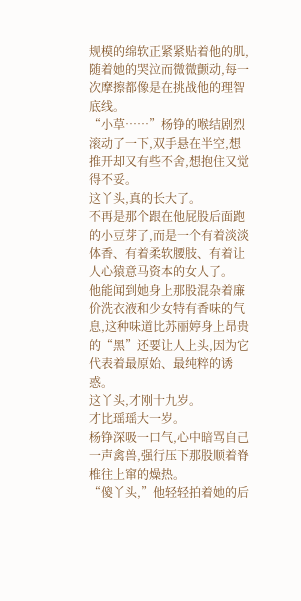规模的绵软正紧紧贴着他的肌,随着她的哭泣而微微颤动,每一次摩擦都像是在挑战他的理智底线。
“小草……”杨铮的喉结剧烈滚动了一下,双手悬在半空,想推开却又有些不舍,想抱住又觉得不妥。
这丫头,真的长大了。
不再是那个跟在他屁股后面跑的小豆芽了,而是一个有着淡淡体香、有着柔软腰肢、有着让人心猿意马资本的女人了。
他能闻到她身上那股混杂着廉价洗衣液和少女特有香味的气息,这种味道比苏丽婷身上昂贵的“黑”还要让人上头,因为它代表着最原始、最纯粹的诱惑。
这丫头,才刚十九岁。
才比瑶瑶大一岁。
杨铮深吸一口气,心中暗骂自己一声禽兽,强行压下那股顺着脊椎往上窜的燥热。
“傻丫头,”他轻轻拍着她的后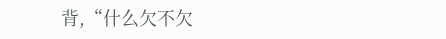背,“什么欠不欠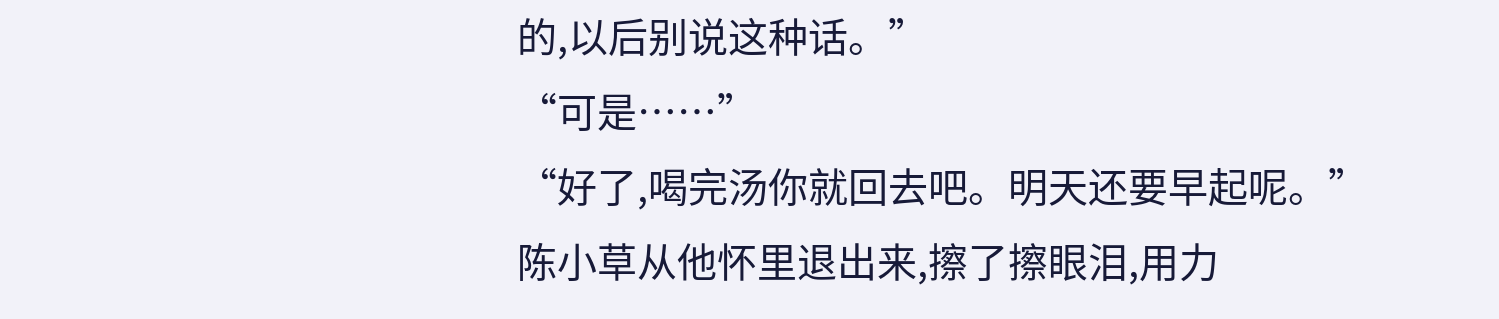的,以后别说这种话。”
“可是……”
“好了,喝完汤你就回去吧。明天还要早起呢。”
陈小草从他怀里退出来,擦了擦眼泪,用力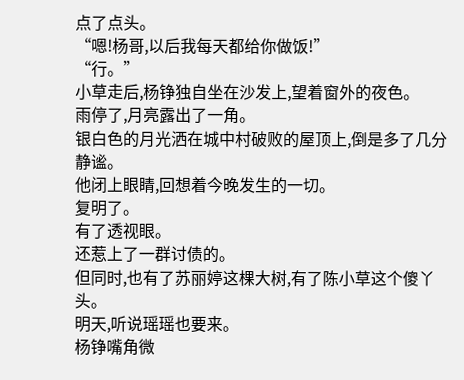点了点头。
“嗯!杨哥,以后我每天都给你做饭!”
“行。”
小草走后,杨铮独自坐在沙发上,望着窗外的夜色。
雨停了,月亮露出了一角。
银白色的月光洒在城中村破败的屋顶上,倒是多了几分静谧。
他闭上眼睛,回想着今晚发生的一切。
复明了。
有了透视眼。
还惹上了一群讨债的。
但同时,也有了苏丽婷这棵大树,有了陈小草这个傻丫头。
明天,听说瑶瑶也要来。
杨铮嘴角微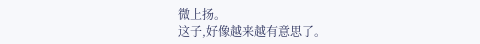微上扬。
这子,好像越来越有意思了。